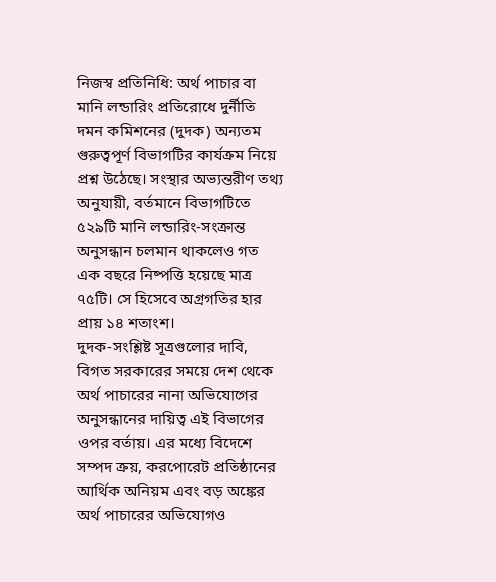নিজস্ব প্রতিনিধি: অর্থ পাচার বা মানি লন্ডারিং প্রতিরোধে দুর্নীতি দমন কমিশনের (দুদক) অন্যতম গুরুত্বপূর্ণ বিভাগটির কার্যক্রম নিয়ে প্রশ্ন উঠেছে। সংস্থার অভ্যন্তরীণ তথ্য অনুযায়ী, বর্তমানে বিভাগটিতে ৫২৯টি মানি লন্ডারিং-সংক্রান্ত অনুসন্ধান চলমান থাকলেও গত এক বছরে নিষ্পত্তি হয়েছে মাত্র ৭৫টি। সে হিসেবে অগ্রগতির হার প্রায় ১৪ শতাংশ।
দুদক-সংশ্লিষ্ট সূত্রগুলোর দাবি, বিগত সরকারের সময়ে দেশ থেকে অর্থ পাচারের নানা অভিযোগের অনুসন্ধানের দায়িত্ব এই বিভাগের ওপর বর্তায়। এর মধ্যে বিদেশে সম্পদ ক্রয়, করপোরেট প্রতিষ্ঠানের আর্থিক অনিয়ম এবং বড় অঙ্কের অর্থ পাচারের অভিযোগও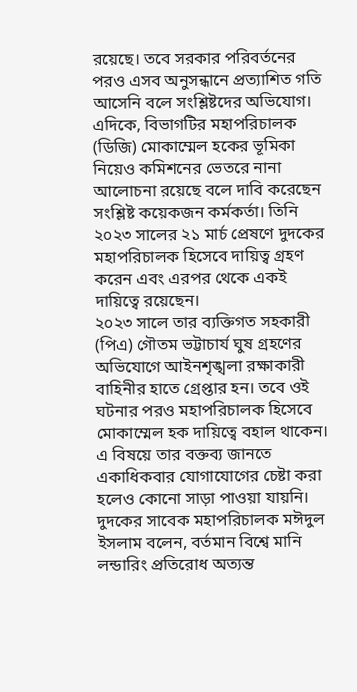রয়েছে। তবে সরকার পরিবর্তনের পরও এসব অনুসন্ধানে প্রত্যাশিত গতি আসেনি বলে সংশ্লিষ্টদের অভিযোগ।
এদিকে, বিভাগটির মহাপরিচালক (ডিজি) মোকাম্মেল হকের ভূমিকা নিয়েও কমিশনের ভেতরে নানা আলোচনা রয়েছে বলে দাবি করেছেন সংশ্লিষ্ট কয়েকজন কর্মকর্তা। তিনি ২০২৩ সালের ২১ মার্চ প্রেষণে দুদকের মহাপরিচালক হিসেবে দায়িত্ব গ্রহণ করেন এবং এরপর থেকে একই দায়িত্বে রয়েছেন।
২০২৩ সালে তার ব্যক্তিগত সহকারী (পিএ) গৌতম ভট্টাচার্য ঘুষ গ্রহণের অভিযোগে আইনশৃঙ্খলা রক্ষাকারী বাহিনীর হাতে গ্রেপ্তার হন। তবে ওই ঘটনার পরও মহাপরিচালক হিসেবে মোকাম্মেল হক দায়িত্বে বহাল থাকেন। এ বিষয়ে তার বক্তব্য জানতে একাধিকবার যোগাযোগের চেষ্টা করা হলেও কোনো সাড়া পাওয়া যায়নি।
দুদকের সাবেক মহাপরিচালক মঈদুল ইসলাম বলেন, বর্তমান বিশ্বে মানি লন্ডারিং প্রতিরোধ অত্যন্ত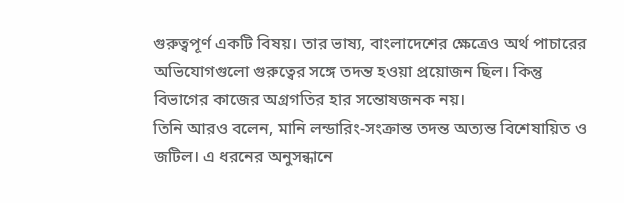গুরুত্বপূর্ণ একটি বিষয়। তার ভাষ্য, বাংলাদেশের ক্ষেত্রেও অর্থ পাচারের অভিযোগগুলো গুরুত্বের সঙ্গে তদন্ত হওয়া প্রয়োজন ছিল। কিন্তু বিভাগের কাজের অগ্রগতির হার সন্তোষজনক নয়।
তিনি আরও বলেন, মানি লন্ডারিং-সংক্রান্ত তদন্ত অত্যন্ত বিশেষায়িত ও জটিল। এ ধরনের অনুসন্ধানে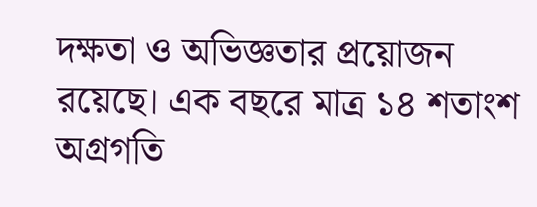দক্ষতা ও অভিজ্ঞতার প্রয়োজন রয়েছে। এক বছরে মাত্র ১৪ শতাংশ অগ্রগতি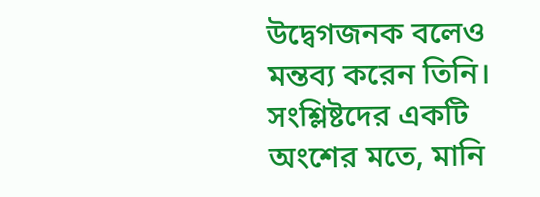উদ্বেগজনক বলেও মন্তব্য করেন তিনি।
সংশ্লিষ্টদের একটি অংশের মতে, মানি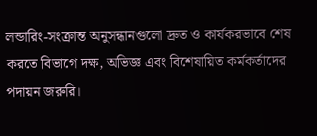লন্ডারিং-সংক্রান্ত অনুসন্ধানগুলো দ্রুত ও কার্যকরভাবে শেষ করতে বিভাগে দক্ষ, অভিজ্ঞ এবং বিশেষায়িত কর্মকর্তাদের পদায়ন জরুরি।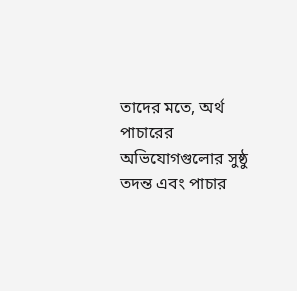তাদের মতে, অর্থ পাচারের অভিযোগগুলোর সুষ্ঠু তদন্ত এবং পাচার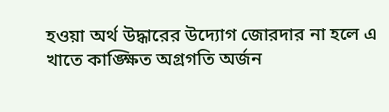হওয়া অর্থ উদ্ধারের উদ্যোগ জোরদার না হলে এ খাতে কাঙ্ক্ষিত অগ্রগতি অর্জন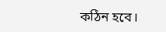কঠিন হবে।